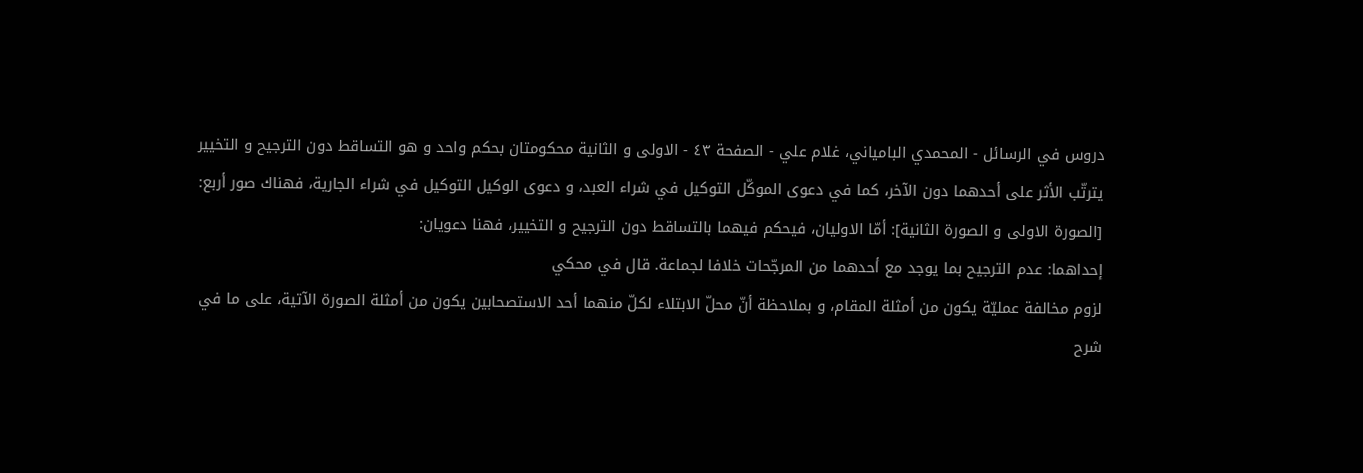دروس في الرسائل - المحمدي البامياني، غلام علي - الصفحة ٤٣ - الاولى و الثانية محكومتان بحكم واحد و هو التساقط دون الترجيح و التخيير
يترتّب الأثر على أحدهما دون الآخر، كما في دعوى الموكّل التوكيل في شراء العبد، و دعوى الوكيل التوكيل في شراء الجارية، فهناك صور أربع:
[الصورة الاولى و الصورة الثانية]: أمّا الاوليان، فيحكم فيهما بالتساقط دون الترجيح و التخيير، فهنا دعويان:
إحداهما: عدم الترجيح بما يوجد مع أحدهما من المرجّحات خلافا لجماعة. قال في محكي
لزوم مخالفة عمليّة يكون من أمثلة المقام، و بملاحظة أنّ محلّ الابتلاء لكلّ منهما أحد الاستصحابين يكون من أمثلة الصورة الآتية، على ما في شرح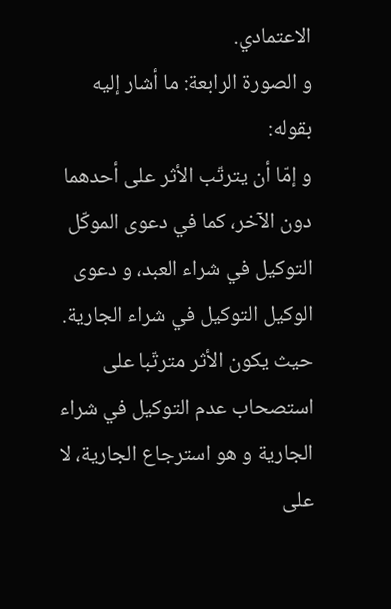الاعتمادي.
و الصورة الرابعة: ما أشار إليه بقوله:
و إمّا أن يترتّب الأثر على أحدهما دون الآخر، كما في دعوى الموكّل التوكيل في شراء العبد، و دعوى الوكيل التوكيل في شراء الجارية.
حيث يكون الأثر مترتّبا على استصحاب عدم التوكيل في شراء الجارية و هو استرجاع الجارية، لا على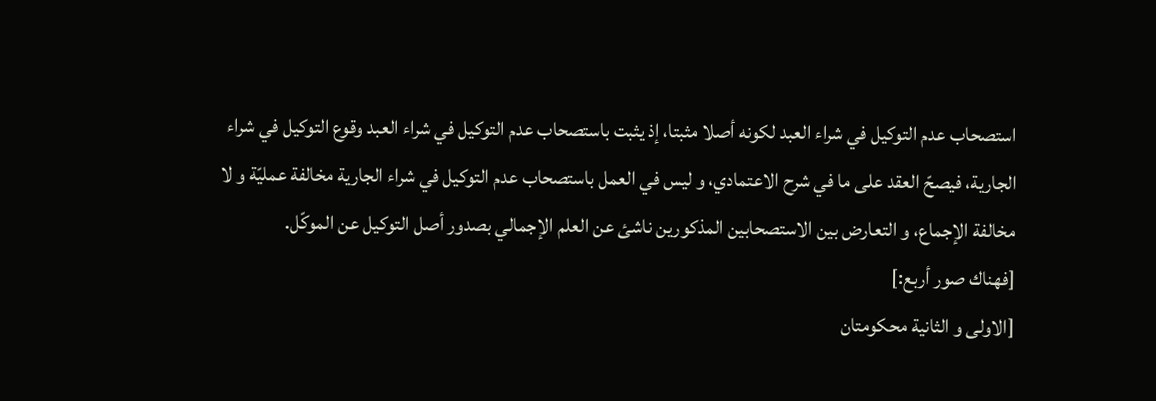استصحاب عدم التوكيل في شراء العبد لكونه أصلا مثبتا، إذ يثبت باستصحاب عدم التوكيل في شراء العبد وقوع التوكيل في شراء الجارية، فيصحّ العقد على ما في شرح الاعتمادي، و ليس في العمل باستصحاب عدم التوكيل في شراء الجارية مخالفة عمليّة و لا مخالفة الإجماع، و التعارض بين الاستصحابين المذكورين ناشئ عن العلم الإجمالي بصدور أصل التوكيل عن الموكّل.
[فهناك صور أربع:]
[الاولى و الثانية محكومتان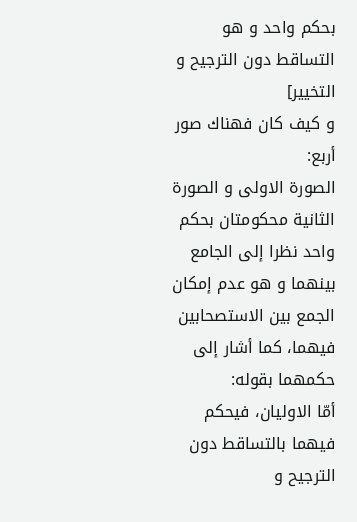بحكم واحد و هو التساقط دون الترجيح و التخيير]
و كيف كان فهناك صور أربع:
الصورة الاولى و الصورة الثانية محكومتان بحكم واحد نظرا إلى الجامع بينهما و هو عدم إمكان الجمع بين الاستصحابين فيهما، كما أشار إلى حكمهما بقوله:
أمّا الاوليان، فيحكم فيهما بالتساقط دون الترجيح و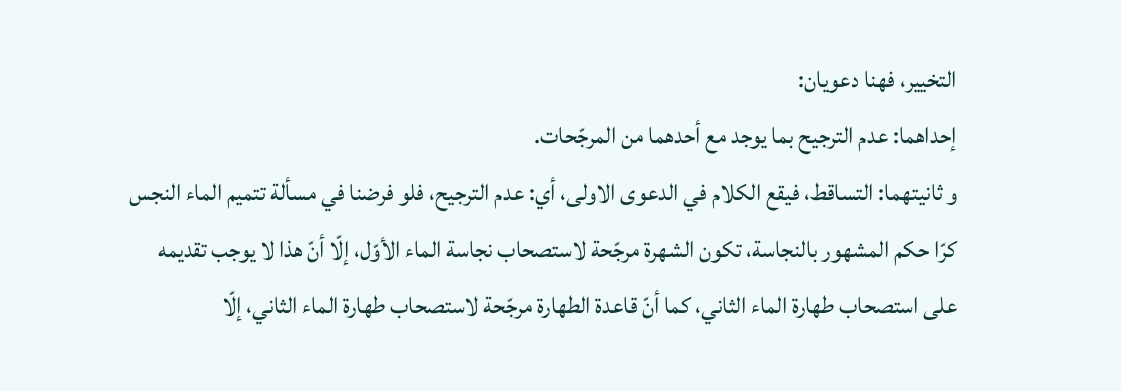التخيير، فهنا دعويان:
إحداهما: عدم الترجيح بما يوجد مع أحدهما من المرجّحات.
و ثانيتهما: التساقط، فيقع الكلام في الدعوى الاولى، أي: عدم الترجيح، فلو فرضنا في مسألة تتميم الماء النجس كرّا حكم المشهور بالنجاسة، تكون الشهرة مرجّحة لاستصحاب نجاسة الماء الأوّل، إلّا أنّ هذا لا يوجب تقديمه على استصحاب طهارة الماء الثاني، كما أنّ قاعدة الطهارة مرجّحة لاستصحاب طهارة الماء الثاني، إلّا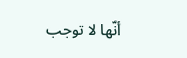أنّها لا توجب